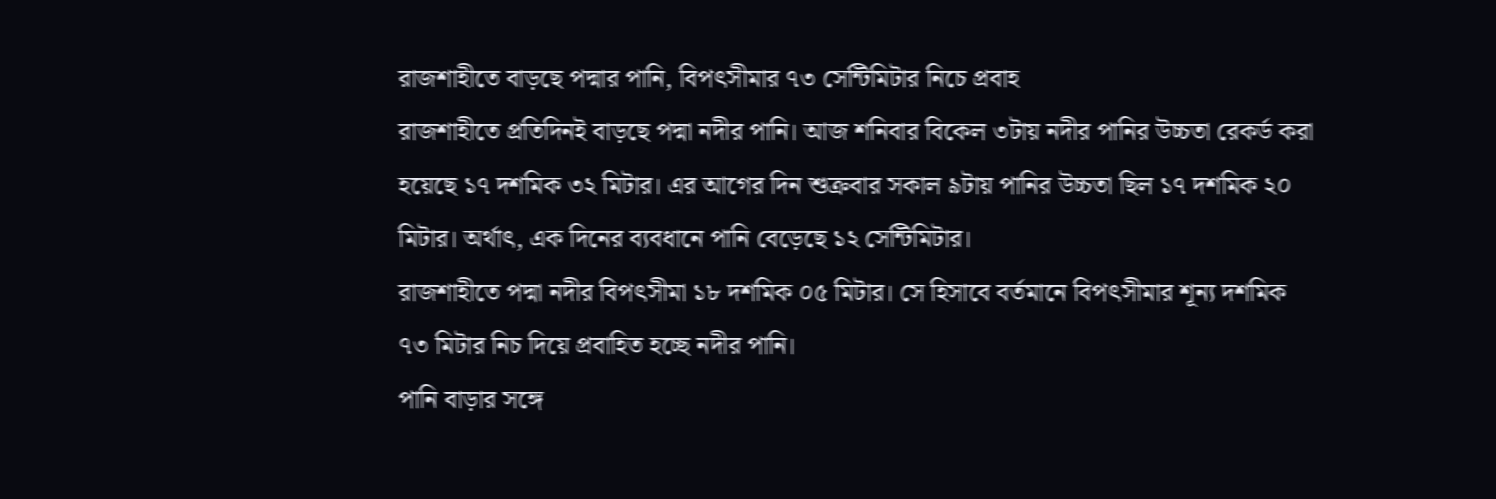রাজশাহীতে বাড়ছে পদ্মার পানি, বিপৎসীমার ৭৩ সেন্টিমিটার নিচে প্রবাহ
রাজশাহীতে প্রতিদিনই বাড়ছে পদ্মা নদীর পানি। আজ শনিবার বিকেল ৩টায় নদীর পানির উচ্চতা রেকর্ড করা হয়েছে ১৭ দশমিক ৩২ মিটার। এর আগের দিন শুক্রবার সকাল ৯টায় পানির উচ্চতা ছিল ১৭ দশমিক ২০ মিটার। অর্থাৎ, এক দিনের ব্যবধানে পানি বেড়েছে ১২ সেন্টিমিটার।
রাজশাহীতে পদ্মা নদীর বিপৎসীমা ১৮ দশমিক ০৫ মিটার। সে হিসাবে বর্তমানে বিপৎসীমার শূন্য দশমিক ৭৩ মিটার নিচ দিয়ে প্রবাহিত হচ্ছে নদীর পানি।
পানি বাড়ার সঙ্গে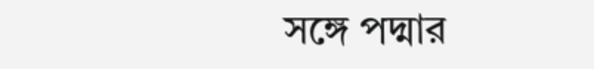সঙ্গে পদ্মার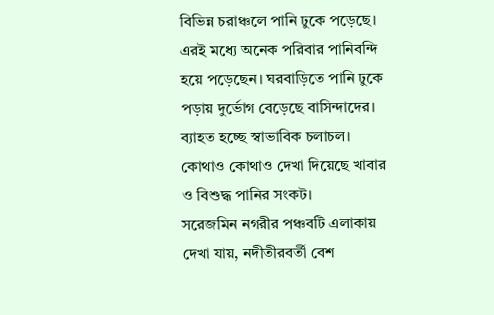বিভিন্ন চরাঞ্চলে পানি ঢুকে পড়েছে। এরই মধ্যে অনেক পরিবার পানিবন্দি হয়ে পড়েছেন। ঘরবাড়িতে পানি ঢুকে পড়ায় দুর্ভোগ বেড়েছে বাসিন্দাদের। ব্যাহত হচ্ছে স্বাভাবিক চলাচল। কোথাও কোথাও দেখা দিয়েছে খাবার ও বিশুদ্ধ পানির সংকট।
সরেজমিন নগরীর পঞ্চবটি এলাকায় দেখা যায়, নদীতীরবর্তী বেশ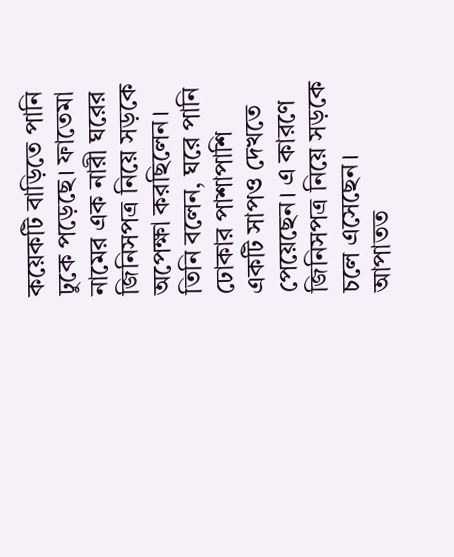কয়েকটি বাড়িতে পানি ঢুকে পড়েছে। ফাতেমা নামের এক নারী ঘরের জিনিসপত্র নিয়ে সড়কে অপেক্ষা করছিলেন। তিনি বলেন, ঘরে পানি ঢোকার পাশাপাশি একটি সাপও দেখতে পেয়েছেন। এ কারণে জিনিসপত্র নিয়ে সড়কে চলে এসেছেন। আপাতত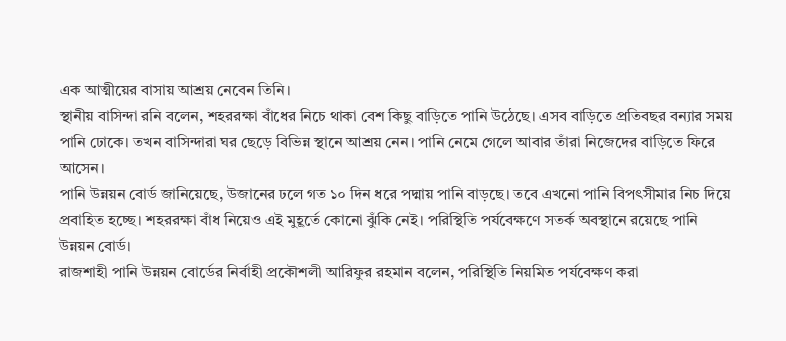এক আত্মীয়ের বাসায় আশ্রয় নেবেন তিনি।
স্থানীয় বাসিন্দা রনি বলেন, শহররক্ষা বাঁধের নিচে থাকা বেশ কিছু বাড়িতে পানি উঠেছে। এসব বাড়িতে প্রতিবছর বন্যার সময় পানি ঢোকে। তখন বাসিন্দারা ঘর ছেড়ে বিভিন্ন স্থানে আশ্রয় নেন। পানি নেমে গেলে আবার তাঁরা নিজেদের বাড়িতে ফিরে আসেন।
পানি উন্নয়ন বোর্ড জানিয়েছে, উজানের ঢলে গত ১০ দিন ধরে পদ্মায় পানি বাড়ছে। তবে এখনো পানি বিপৎসীমার নিচ দিয়ে প্রবাহিত হচ্ছে। শহররক্ষা বাঁধ নিয়েও এই মুহূর্তে কোনো ঝুঁকি নেই। পরিস্থিতি পর্যবেক্ষণে সতর্ক অবস্থানে রয়েছে পানি উন্নয়ন বোর্ড।
রাজশাহী পানি উন্নয়ন বোর্ডের নির্বাহী প্রকৌশলী আরিফুর রহমান বলেন, পরিস্থিতি নিয়মিত পর্যবেক্ষণ করা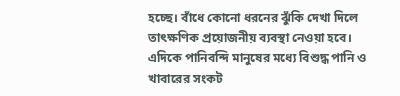হচ্ছে। বাঁধে কোনো ধরনের ঝুঁকি দেখা দিলে তাৎক্ষণিক প্রয়োজনীয় ব্যবস্থা নেওয়া হবে।
এদিকে পানিবন্দি মানুষের মধ্যে বিশুদ্ধ পানি ও খাবারের সংকট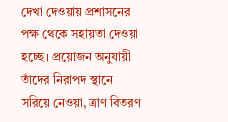দেখা দেওয়ায় প্রশাসনের পক্ষ থেকে সহায়তা দেওয়া হচ্ছে। প্রয়োজন অনুযায়ী তাঁদের নিরাপদ স্থানে সরিয়ে নেওয়া, ত্রাণ বিতরণ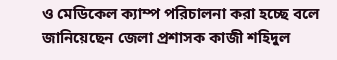ও মেডিকেল ক্যাম্প পরিচালনা করা হচ্ছে বলে জানিয়েছেন জেলা প্রশাসক কাজী শহিদুল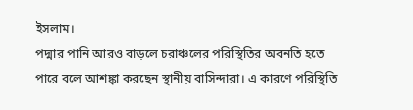ইসলাম।
পদ্মার পানি আরও বাড়লে চরাঞ্চলের পরিস্থিতির অবনতি হতে পারে বলে আশঙ্কা করছেন স্থানীয় বাসিন্দারা। এ কারণে পরিস্থিতি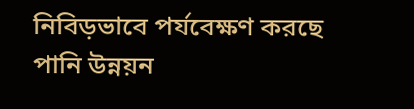নিবিড়ভাবে পর্যবেক্ষণ করছে পানি উন্নয়ন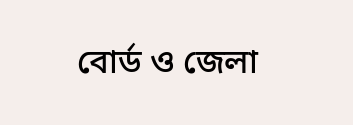বোর্ড ও জেলা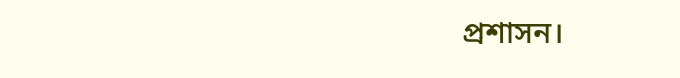প্রশাসন।